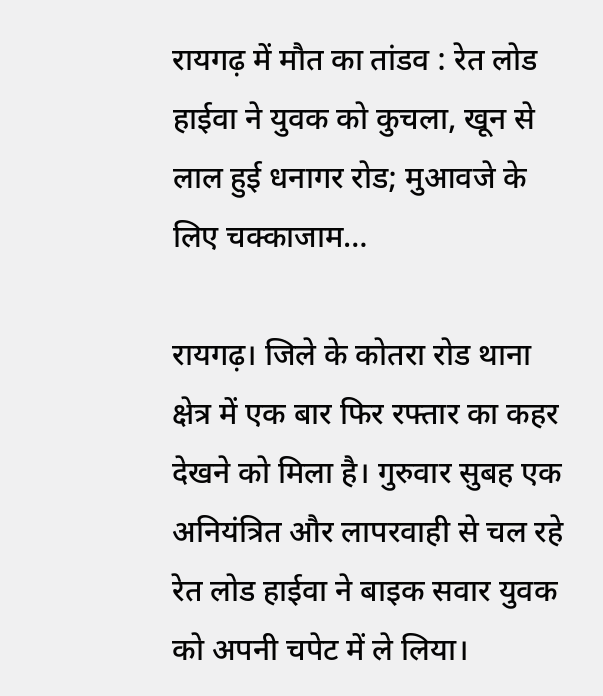रायगढ़ में मौत का तांडव : रेत लोड हाईवा ने युवक को कुचला, खून से लाल हुई धनागर रोड; मुआवजे के लिए चक्काजाम…

रायगढ़। जिले के कोतरा रोड थाना क्षेत्र में एक बार फिर रफ्तार का कहर देखने को मिला है। गुरुवार सुबह एक अनियंत्रित और लापरवाही से चल रहे रेत लोड हाईवा ने बाइक सवार युवक को अपनी चपेट में ले लिया।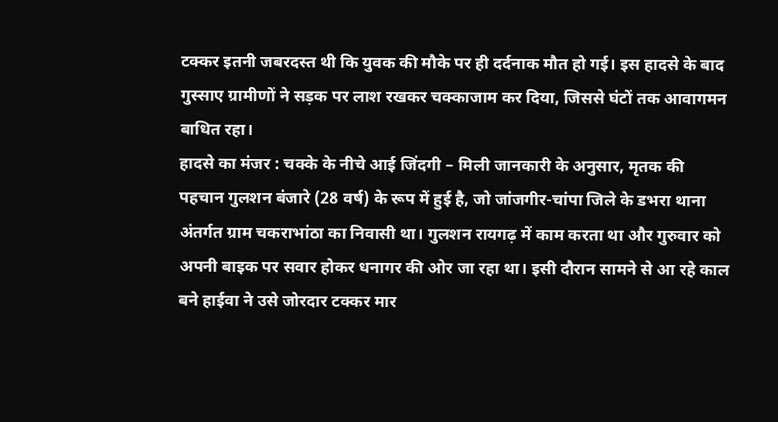टक्कर इतनी जबरदस्त थी कि युवक की मौके पर ही दर्दनाक मौत हो गई। इस हादसे के बाद गुस्साए ग्रामीणों ने सड़क पर लाश रखकर चक्काजाम कर दिया, जिससे घंटों तक आवागमन बाधित रहा।
हादसे का मंजर : चक्के के नीचे आई जिंदगी – मिली जानकारी के अनुसार, मृतक की पहचान गुलशन बंजारे (28 वर्ष) के रूप में हुई है, जो जांजगीर-चांपा जिले के डभरा थाना अंतर्गत ग्राम चकराभांठा का निवासी था। गुलशन रायगढ़ में काम करता था और गुरुवार को अपनी बाइक पर सवार होकर धनागर की ओर जा रहा था। इसी दौरान सामने से आ रहे काल बने हाईवा ने उसे जोरदार टक्कर मार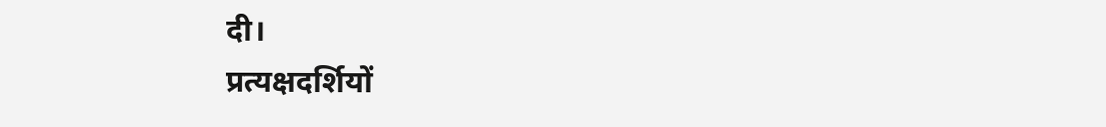दी।
प्रत्यक्षदर्शियों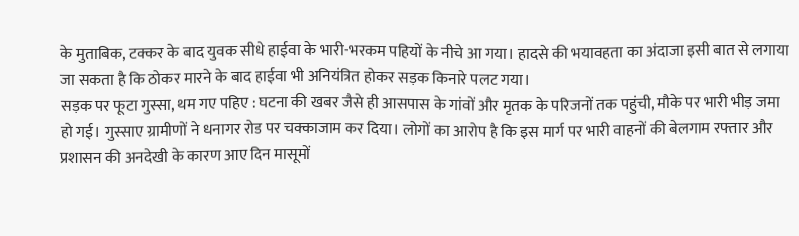के मुताबिक, टक्कर के बाद युवक सीधे हाईवा के भारी-भरकम पहियों के नीचे आ गया। हादसे की भयावहता का अंदाजा इसी बात से लगाया जा सकता है कि ठोकर मारने के बाद हाईवा भी अनियंत्रित होकर सड़क किनारे पलट गया।
सड़क पर फूटा गुस्सा, थम गए पहिए : घटना की खबर जैसे ही आसपास के गांवों और मृतक के परिजनों तक पहुंची, मौके पर भारी भीड़ जमा हो गई। गुस्साए ग्रामीणों ने धनागर रोड पर चक्काजाम कर दिया। लोगों का आरोप है कि इस मार्ग पर भारी वाहनों की बेलगाम रफ्तार और प्रशासन की अनदेखी के कारण आए दिन मासूमों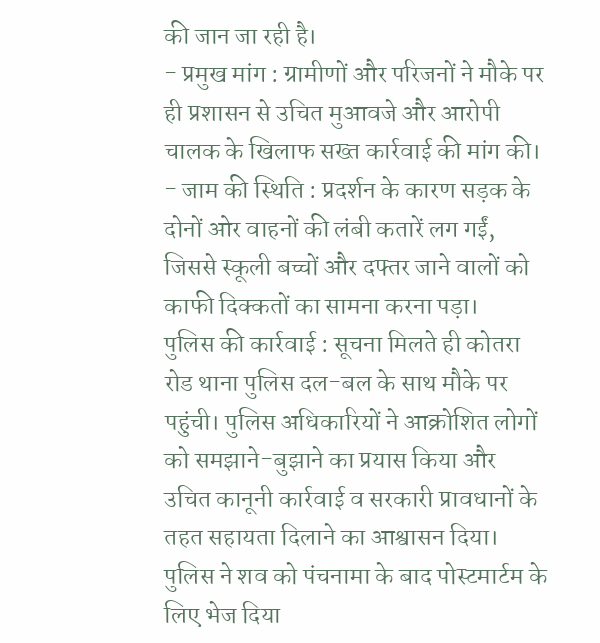की जान जा रही है।
- प्रमुख मांग : ग्रामीणों और परिजनों ने मौके पर ही प्रशासन से उचित मुआवजे और आरोपी चालक के खिलाफ सख्त कार्रवाई की मांग की।
- जाम की स्थिति : प्रदर्शन के कारण सड़क के दोनों ओर वाहनों की लंबी कतारें लग गईं, जिससे स्कूली बच्चों और दफ्तर जाने वालों को काफी दिक्कतों का सामना करना पड़ा।
पुलिस की कार्रवाई : सूचना मिलते ही कोतरा रोड थाना पुलिस दल-बल के साथ मौके पर पहुंची। पुलिस अधिकारियों ने आक्रोशित लोगों को समझाने-बुझाने का प्रयास किया और उचित कानूनी कार्रवाई व सरकारी प्रावधानों के तहत सहायता दिलाने का आश्वासन दिया। पुलिस ने शव को पंचनामा के बाद पोस्टमार्टम के लिए भेज दिया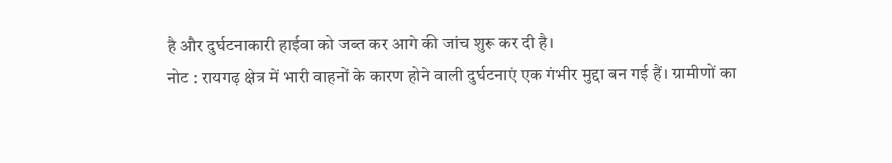है और दुर्घटनाकारी हाईवा को जब्त कर आगे की जांच शुरू कर दी है।
नोट : रायगढ़ क्षेत्र में भारी वाहनों के कारण होने वाली दुर्घटनाएं एक गंभीर मुद्दा बन गई हैं। ग्रामीणों का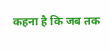कहना है कि जब तक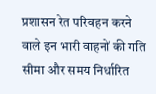प्रशासन रेत परिवहन करने वाले इन भारी वाहनों की गति सीमा और समय निर्धारित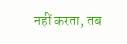नहीं करता, तब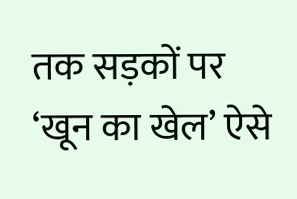तक सड़कों पर ‘खून का खेल’ ऐसे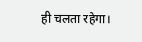ही चलता रहेगा।